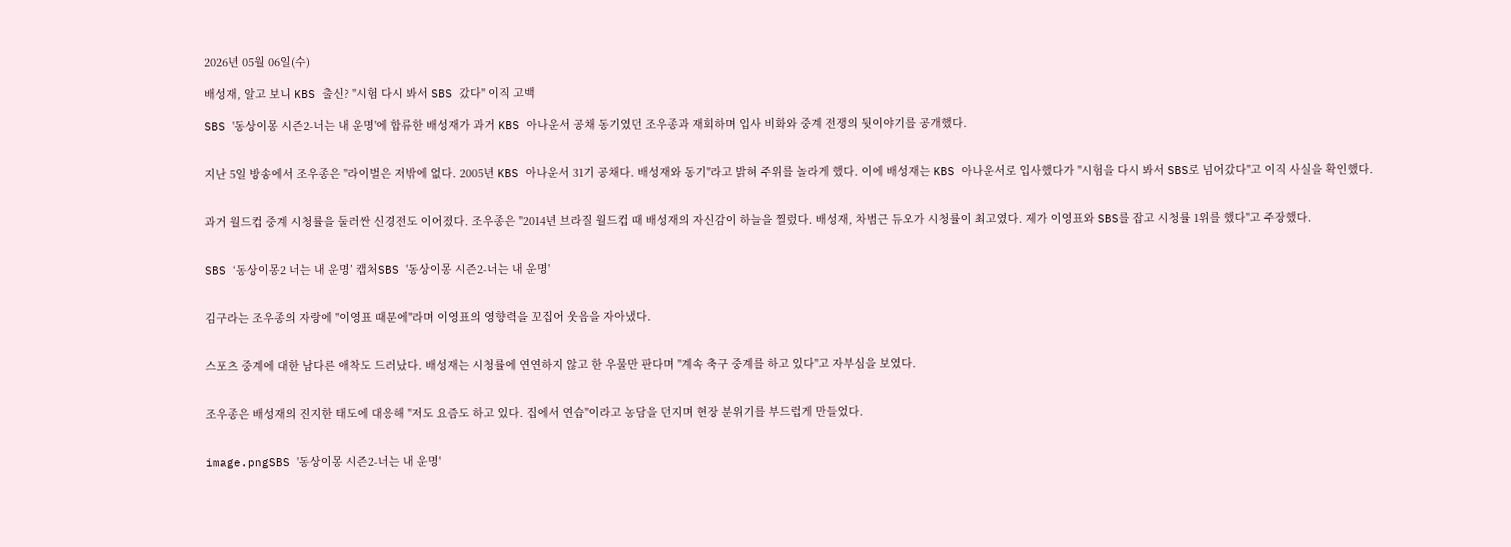2026년 05월 06일(수)

배성재, 알고 보니 KBS 출신? "시험 다시 봐서 SBS 갔다" 이직 고백

SBS '동상이몽 시즌2-너는 내 운명'에 합류한 배성재가 과거 KBS 아나운서 공채 동기였던 조우종과 재회하며 입사 비화와 중계 전쟁의 뒷이야기를 공개했다.


지난 5일 방송에서 조우종은 "라이벌은 저밖에 없다. 2005년 KBS 아나운서 31기 공채다. 배성재와 동기"라고 밝혀 주위를 놀라게 했다. 이에 배성재는 KBS 아나운서로 입사했다가 "시험을 다시 봐서 SBS로 넘어갔다"고 이직 사실을 확인했다.


과거 월드컵 중계 시청률을 둘러싼 신경전도 이어졌다. 조우종은 "2014년 브라질 월드컵 때 배성재의 자신감이 하늘을 찔렀다. 배성재, 차범근 듀오가 시청률이 최고였다. 제가 이영표와 SBS를 잡고 시청률 1위를 했다"고 주장했다.


SBS ‘동상이몽2 너는 내 운명’ 캡처SBS '동상이몽 시즌2-너는 내 운명'


김구라는 조우종의 자랑에 "이영표 때문에"라며 이영표의 영향력을 꼬집어 웃음을 자아냈다.


스포츠 중계에 대한 남다른 애착도 드러났다. 배성재는 시청률에 연연하지 않고 한 우물만 판다며 "계속 축구 중계를 하고 있다"고 자부심을 보였다.


조우종은 배성재의 진지한 태도에 대응해 "저도 요즘도 하고 있다. 집에서 연습"이라고 농담을 던지며 현장 분위기를 부드럽게 만들었다.


image.pngSBS '동상이몽 시즌2-너는 내 운명'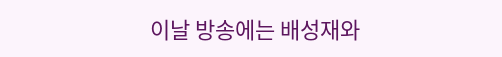이날 방송에는 배성재와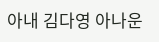아내 김다영 아나운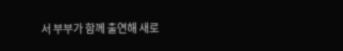서 부부가 함께 출연해 새로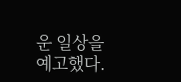운 일상을 예고했다.